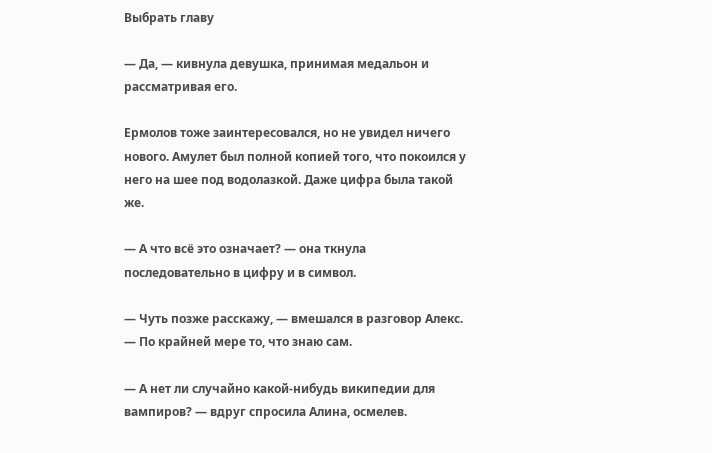Выбрать главу

— Да, — кивнула девушка, принимая медальон и рассматривая его.

Ермолов тоже заинтересовался, но не увидел ничего нового. Амулет был полной копией того, что покоился у него на шее под водолазкой. Даже цифра была такой же.

— А что всё это означает? — она ткнула последовательно в цифру и в символ.

— Чуть позже расскажу, — вмешался в разговор Алекс. — По крайней мере то, что знаю сам.

— А нет ли случайно какой-нибудь википедии для вампиров? — вдруг спросила Алина, осмелев.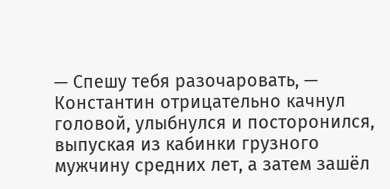— Спешу тебя разочаровать, — Константин отрицательно качнул головой, улыбнулся и посторонился, выпуская из кабинки грузного мужчину средних лет, а затем зашёл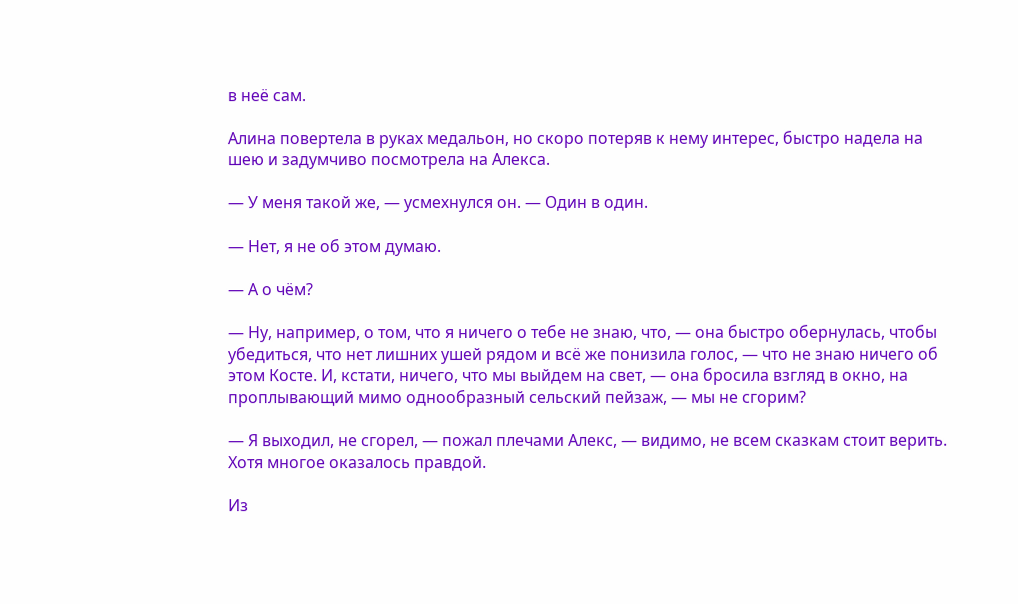в неё сам.

Алина повертела в руках медальон, но скоро потеряв к нему интерес, быстро надела на шею и задумчиво посмотрела на Алекса.

— У меня такой же, — усмехнулся он. — Один в один.

— Нет, я не об этом думаю.

— А о чём?

— Ну, например, о том, что я ничего о тебе не знаю, что, — она быстро обернулась, чтобы убедиться, что нет лишних ушей рядом и всё же понизила голос, — что не знаю ничего об этом Косте. И, кстати, ничего, что мы выйдем на свет, — она бросила взгляд в окно, на проплывающий мимо однообразный сельский пейзаж, — мы не сгорим?

— Я выходил, не сгорел, — пожал плечами Алекс, — видимо, не всем сказкам стоит верить. Хотя многое оказалось правдой.

Из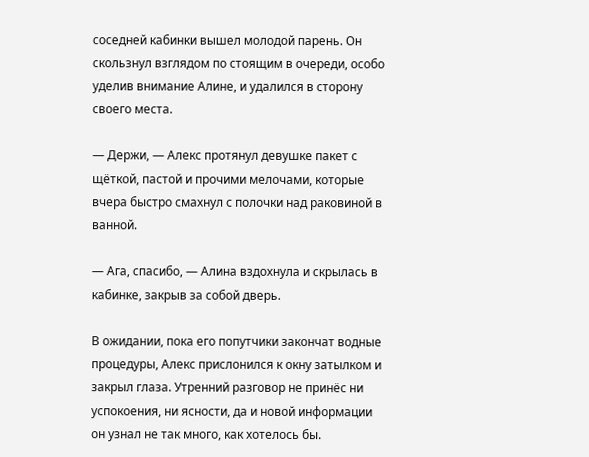соседней кабинки вышел молодой парень. Он скользнул взглядом по стоящим в очереди, особо уделив внимание Алине, и удалился в сторону своего места.

— Держи, — Алекс протянул девушке пакет с щёткой, пастой и прочими мелочами, которые вчера быстро смахнул с полочки над раковиной в ванной.

— Ага, спасибо, — Алина вздохнула и скрылась в кабинке, закрыв за собой дверь.

В ожидании, пока его попутчики закончат водные процедуры, Алекс прислонился к окну затылком и закрыл глаза. Утренний разговор не принёс ни успокоения, ни ясности, да и новой информации он узнал не так много, как хотелось бы.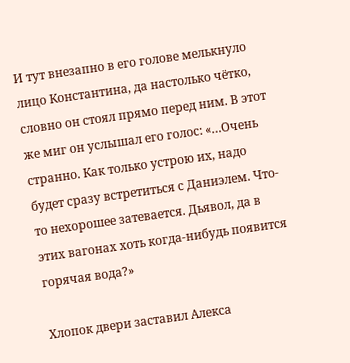И тут внезапно в его голове мелькнуло лицо Константина, да настолько чётко, словно он стоял прямо перед ним. В этот же миг он услышал его голос: «…Очень странно. Как только устрою их, надо будет сразу встретиться с Даниэлем. Что-то нехорошее затевается. Дьявол, да в этих вагонах хоть когда-нибудь появится горячая вода?»

Хлопок двери заставил Алекса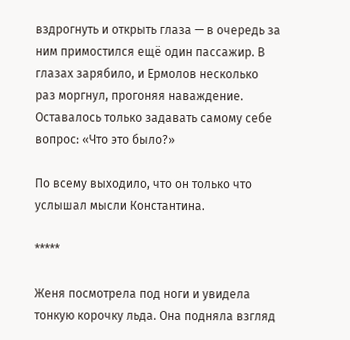вздрогнуть и открыть глаза — в очередь за ним примостился ещё один пассажир. В глазах зарябило, и Ермолов несколько раз моргнул, прогоняя наваждение. Оставалось только задавать самому себе вопрос: «Что это было?»

По всему выходило, что он только что услышал мысли Константина.

*****

Женя посмотрела под ноги и увидела тонкую корочку льда. Она подняла взгляд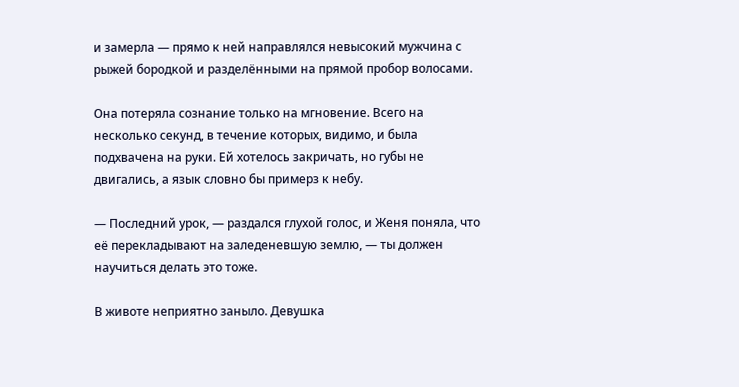и замерла — прямо к ней направлялся невысокий мужчина с рыжей бородкой и разделёнными на прямой пробор волосами.

Она потеряла сознание только на мгновение. Всего на несколько секунд, в течение которых, видимо, и была подхвачена на руки. Ей хотелось закричать, но губы не двигались, а язык словно бы примерз к небу.

— Последний урок, — раздался глухой голос, и Женя поняла, что её перекладывают на заледеневшую землю, — ты должен научиться делать это тоже.

В животе неприятно заныло. Девушка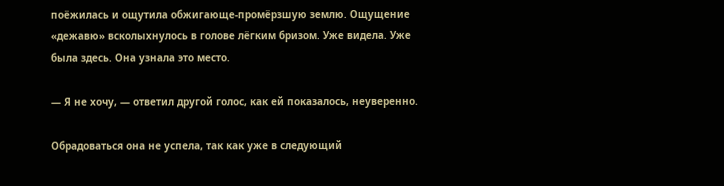поёжилась и ощутила обжигающе-промёрзшую землю. Ощущение «дежавю» всколыхнулось в голове лёгким бризом. Уже видела. Уже была здесь. Она узнала это место.

— Я не хочу, — ответил другой голос, как ей показалось, неуверенно.

Обрадоваться она не успела, так как уже в следующий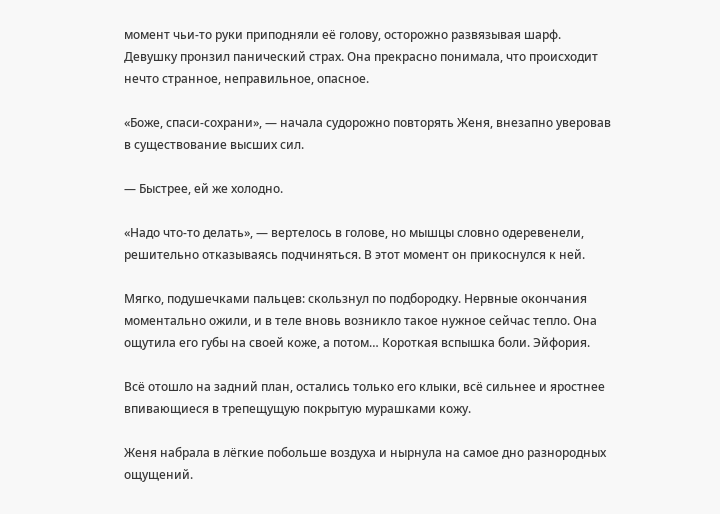момент чьи-то руки приподняли её голову, осторожно развязывая шарф. Девушку пронзил панический страх. Она прекрасно понимала, что происходит нечто странное, неправильное, опасное.

«Боже, спаси-сохрани», — начала судорожно повторять Женя, внезапно уверовав в существование высших сил.

— Быстрее, ей же холодно.

«Надо что-то делать», — вертелось в голове, но мышцы словно одеревенели, решительно отказываясь подчиняться. В этот момент он прикоснулся к ней.

Мягко, подушечками пальцев: скользнул по подбородку. Нервные окончания моментально ожили, и в теле вновь возникло такое нужное сейчас тепло. Она ощутила его губы на своей коже, а потом… Короткая вспышка боли. Эйфория.

Всё отошло на задний план, остались только его клыки, всё сильнее и яростнее впивающиеся в трепещущую покрытую мурашками кожу.

Женя набрала в лёгкие побольше воздуха и нырнула на самое дно разнородных ощущений.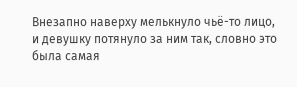Внезапно наверху мелькнуло чьё-то лицо, и девушку потянуло за ним так, словно это была самая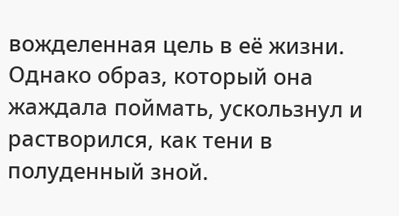вожделенная цель в её жизни. Однако образ, который она жаждала поймать, ускользнул и растворился, как тени в полуденный зной.